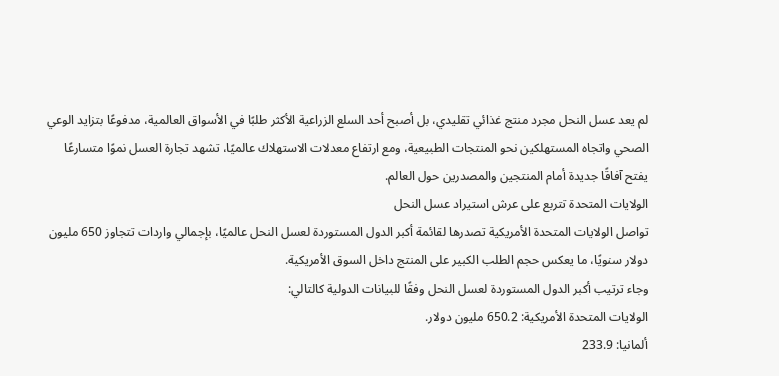لم يعد عسل النحل مجرد منتج غذائي تقليدي، بل أصبح أحد السلع الزراعية الأكثر طلبًا في الأسواق العالمية، مدفوعًا بتزايد الوعي الصحي واتجاه المستهلكين نحو المنتجات الطبيعية، ومع ارتفاع معدلات الاستهلاك عالميًا، تشهد تجارة العسل نموًا متسارعًا يفتح آفاقًا جديدة أمام المنتجين والمصدرين حول العالم.
الولايات المتحدة تتربع على عرش استيراد عسل النحل
تواصل الولايات المتحدة الأمريكية تصدرها لقائمة أكبر الدول المستوردة لعسل النحل عالميًا، بإجمالي واردات تتجاوز 650 مليون دولار سنويًا، ما يعكس حجم الطلب الكبير على المنتج داخل السوق الأمريكية.
وجاء ترتيب أكبر الدول المستوردة لعسل النحل وفقًا للبيانات الدولية كالتالي:
الولايات المتحدة الأمريكية: 650.2 مليون دولار.
ألمانيا: 233.9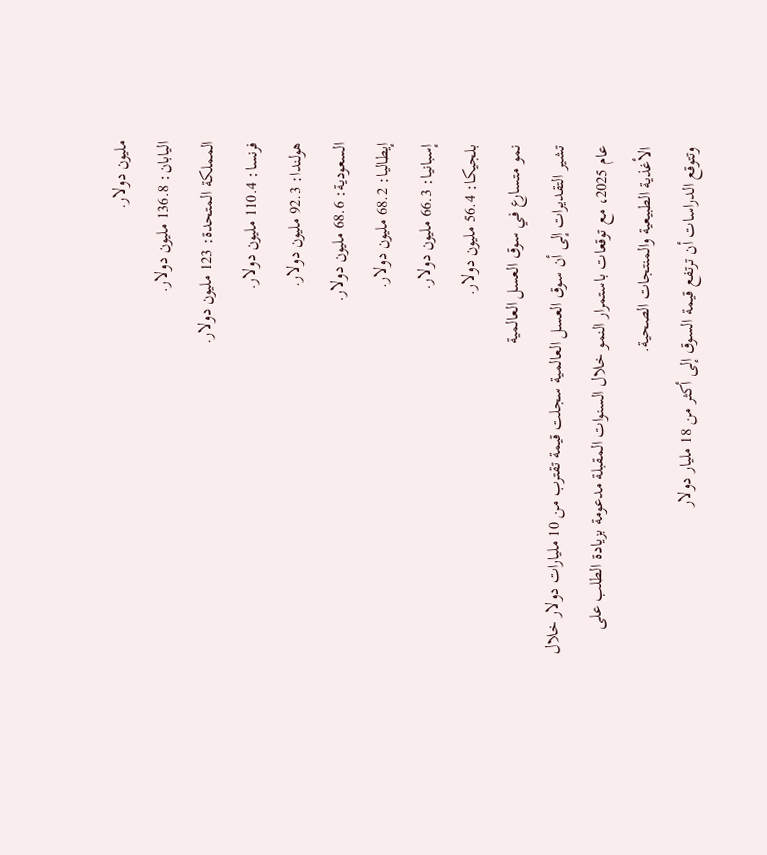مليون دولار.
اليابان: 136.8 مليون دولار.
المملكة المتحدة: 123 مليون دولار.
فرنسا: 110.4 مليون دولار.
هولندا: 92.3 مليون دولار.
السعودية: 68.6 مليون دولار.
إيطاليا: 68.2 مليون دولار.
إسبانيا: 66.3 مليون دولار.
بلجيكا: 56.4 مليون دولار.
نمو متسارع في سوق العسل العالمية
تشير التقديرات إلى أن سوق العسل العالمية سجلت قيمة تقترب من 10 مليارات دولار خلال عام 2025، مع توقعات باستمرار النمو خلال السنوات المقبلة مدعومة بزيادة الطلب على الأغذية الطبيعية والمنتجات الصحية.
وتتوقع الدراسات أن ترتفع قيمة السوق إلى أكثر من 18 مليار دولار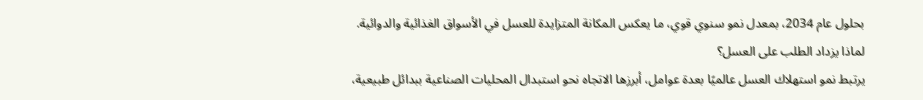بحلول عام 2034، بمعدل نمو سنوي قوي، ما يعكس المكانة المتزايدة للعسل في الأسواق الغذائية والدوائية.
لماذا يزداد الطلب على العسل؟
يرتبط نمو استهلاك العسل عالميًا بعدة عوامل، أبرزها الاتجاه نحو استبدال المحليات الصناعية ببدائل طبيعية،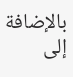بالإضافة إلى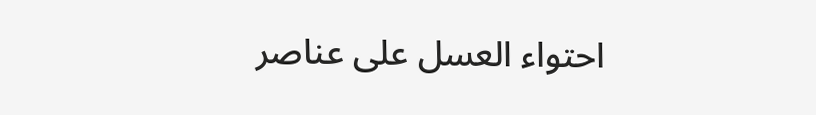احتواء العسل على عناصر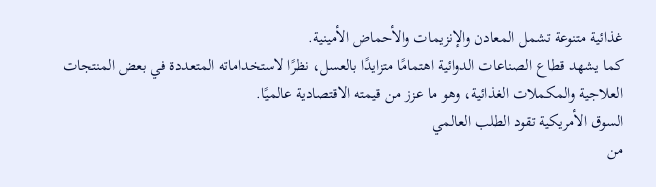غذائية متنوعة تشمل المعادن والإنزيمات والأحماض الأمينية.
كما يشهد قطاع الصناعات الدوائية اهتمامًا متزايدًا بالعسل، نظرًا لاستخداماته المتعددة في بعض المنتجات العلاجية والمكملات الغذائية، وهو ما عزز من قيمته الاقتصادية عالميًا.
السوق الأمريكية تقود الطلب العالمي
من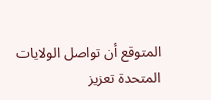المتوقع أن تواصل الولايات المتحدة تعزيز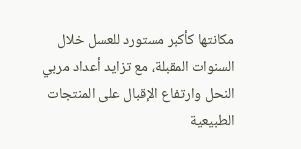مكانتها كأكبر مستورد للعسل خلال السنوات المقبلة، مع تزايد أعداد مربي النحل وارتفاع الإقبال على المنتجات الطبيعية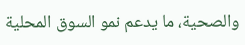والصحية، ما يدعم نمو السوق المحلية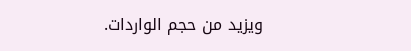ويزيد من حجم الواردات.